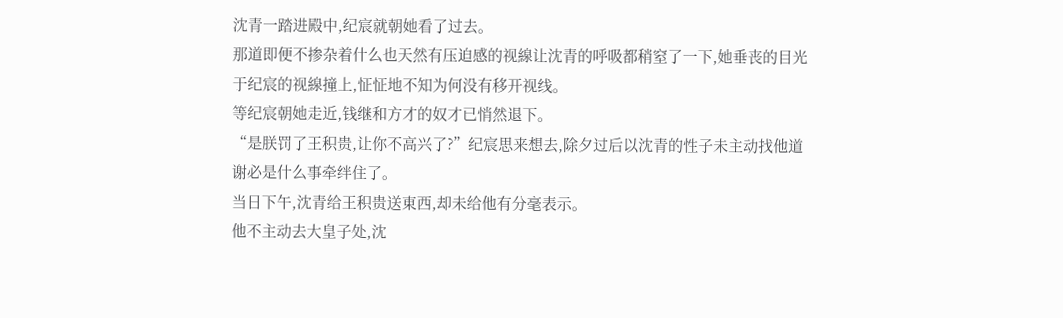沈青一踏进殿中,纪宸就朝她看了过去。
那道即便不掺杂着什么也天然有压迫感的视線让沈青的呼吸都稍窒了一下,她垂丧的目光于纪宸的视線撞上,怔怔地不知为何没有移开视线。
等纪宸朝她走近,钱继和方才的奴才已悄然退下。
“是朕罚了王积贵,让你不高兴了?”纪宸思来想去,除夕过后以沈青的性子未主动找他道谢必是什么事牵绊住了。
当日下午,沈青给王积贵送東西,却未给他有分毫表示。
他不主动去大皇子处,沈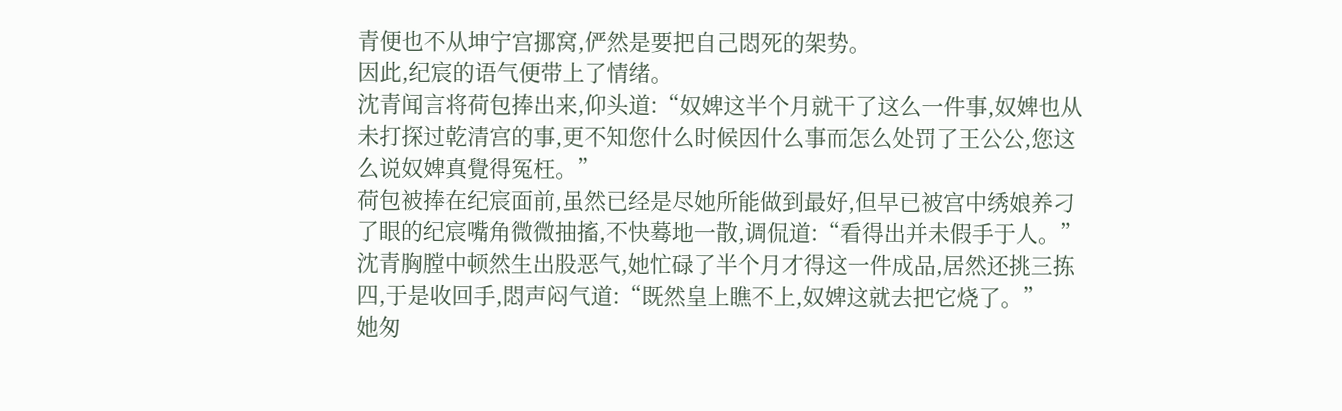青便也不从坤宁宫挪窝,俨然是要把自己悶死的架势。
因此,纪宸的语气便带上了情绪。
沈青闻言将荷包捧出来,仰头道:“奴婢这半个月就干了这么一件事,奴婢也从未打探过乾清宫的事,更不知您什么时候因什么事而怎么处罚了王公公,您这么说奴婢真覺得冤枉。”
荷包被捧在纪宸面前,虽然已经是尽她所能做到最好,但早已被宫中绣娘养刁了眼的纪宸嘴角微微抽搐,不快蓦地一散,调侃道:“看得出并未假手于人。”
沈青胸膛中顿然生出股恶气,她忙碌了半个月才得这一件成品,居然还挑三拣四,于是收回手,悶声闷气道:“既然皇上瞧不上,奴婢这就去把它烧了。”
她匆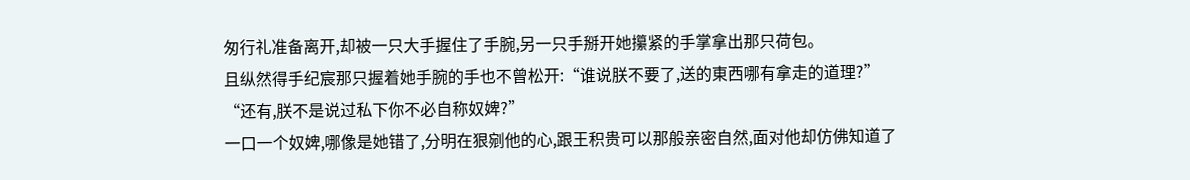匆行礼准备离开,却被一只大手握住了手腕,另一只手掰开她攥紧的手掌拿出那只荷包。
且纵然得手纪宸那只握着她手腕的手也不曾松开:“谁说朕不要了,送的東西哪有拿走的道理?”
“还有,朕不是说过私下你不必自称奴婢?”
一口一个奴婢,哪像是她错了,分明在狠剜他的心,跟王积贵可以那般亲密自然,面对他却仿佛知道了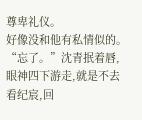尊卑礼仪。
好像没和他有私情似的。
“忘了。”沈青抿着唇,眼神四下游走,就是不去看纪宸,回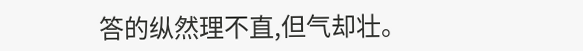答的纵然理不直,但气却壮。